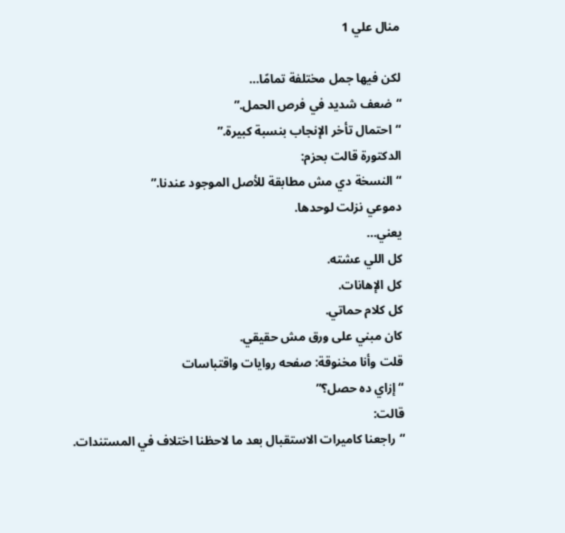منال علي 1

لكن فيها جمل مختلفة تمامًا…
“ضعف شديد في فرص الحمل.”
“احتمال تأخر الإنجاب بنسبة كبيرة.”
الدكتورة قالت بحزم:
“النسخة دي مش مطابقة للأصل الموجود عندنا.”
دموعي نزلت لوحدها.
يعني…
كل اللي عشته.
كل الإهانات.
كل كلام حماتي.
كان مبني على ورق مش حقيقي.
قلت وأنا مخنوقة: صفحه روايات واقتباسات
“إزاي ده حصل؟”
قالت:
“راجعنا كاميرات الاستقبال بعد ما لاحظنا اختلاف في المستندات.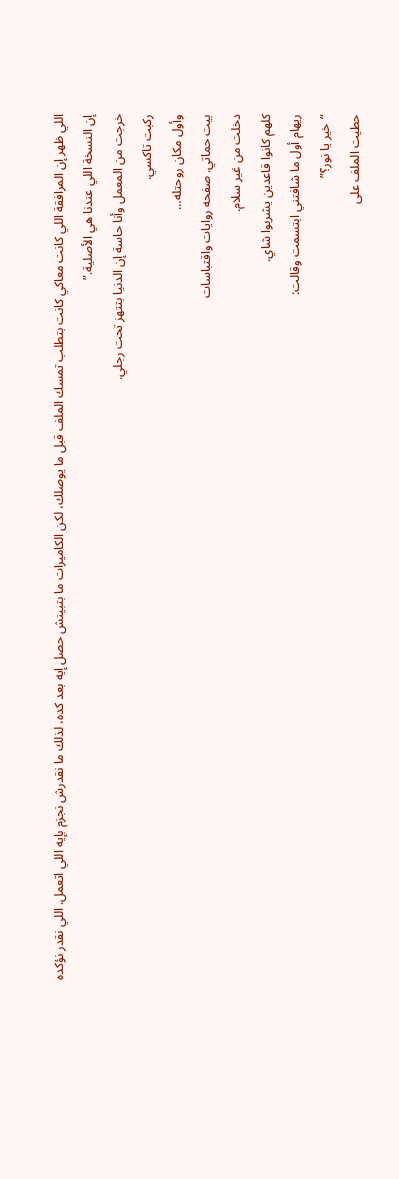اللي ظهر إن المرافقة اللي كانت معاكي كانت بتطلب تمسك الملف قبل ما يوصلك، لكن الكاميرات ما بتبينش حصل إيه بعد كده، لذلك ما نقدرش نجزم بإيه اللي اتعمل. اللي نقدر نؤكده إن النسخة اللي عندنا هي الأصلية.”
خرجت من المعمل وأنا حاسة إن الدنيا بتتهز تحت رجلي.
ركبت تاكسي.
وأول مكان روحتله…
بيت حماتي. صفحه روايات واقتباسات
دخلت من غير سلام.
كلهم كانوا قاعدين يشربوا شاي.
ريهام أول ما شافتني ابتسمت وقالت:
“خير يا نور؟”
حطيت الملف على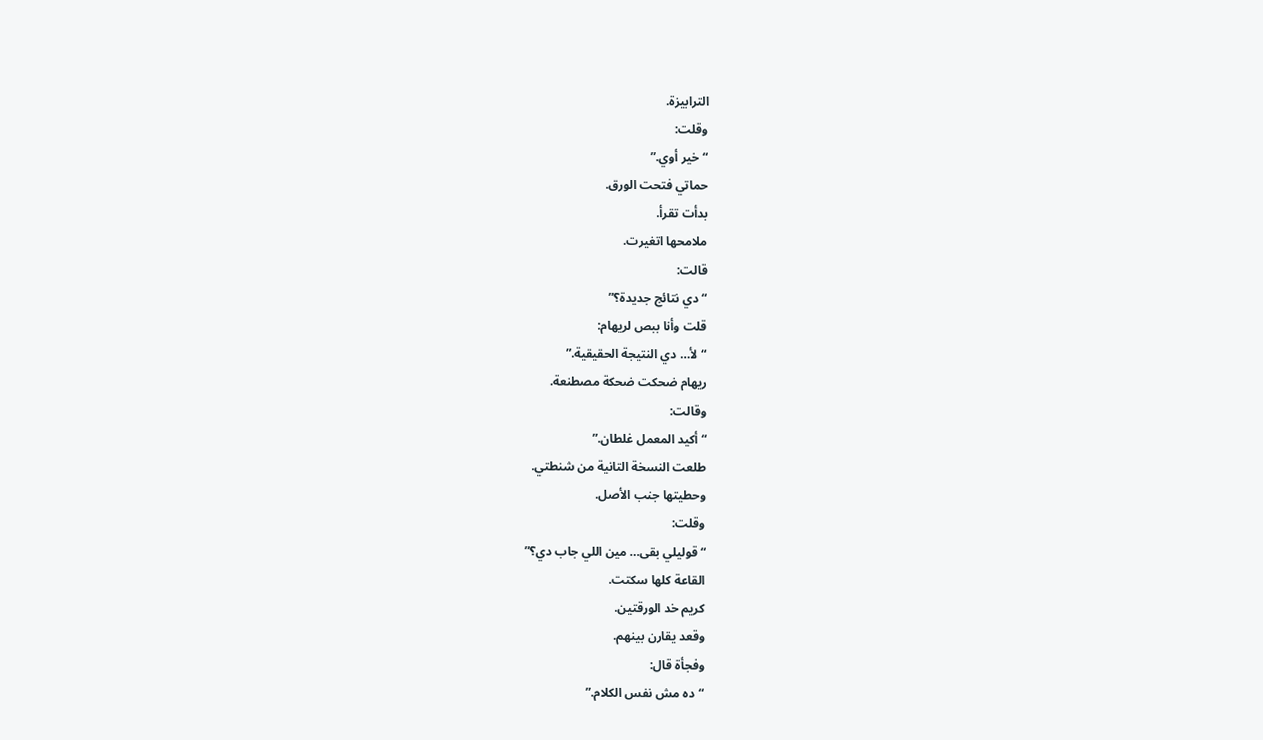الترابيزة.
وقلت:
“خير أوي.”
حماتي فتحت الورق.
بدأت تقرأ.
ملامحها اتغيرت.
قالت:
“دي نتائج جديدة؟”
قلت وأنا ببص لريهام:
“لأ… دي النتيجة الحقيقية.”
ريهام ضحكت ضحكة مصطنعة.
وقالت:
“أكيد المعمل غلطان.”
طلعت النسخة التانية من شنطتي.
وحطيتها جنب الأصل.
وقلت:
“قوليلي بقى… مين اللي جاب دي؟”
القاعة كلها سكتت.
كريم خد الورقتين.
وقعد يقارن بينهم.
وفجأة قال:
“ده مش نفس الكلام.”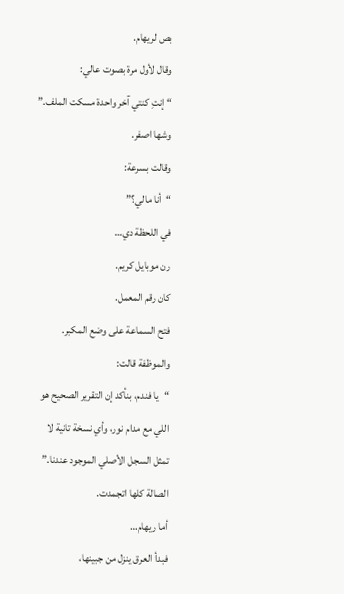بص لريهام.
وقال لأول مرة بصوت عالي:
“إنتِ كنتي آخر واحدة مسكت الملف.”
وشها اصفر.
وقالت بسرعة:
“أنا مالي؟”
في اللحظة دي…
رن موبايل كريم.
كان رقم المعمل.
فتح السماعة على وضع المكبر.
والموظفة قالت:
“يا فندم، بنأكد إن التقرير الصحيح هو اللي مع مدام نور، وأي نسخة تانية لا تمثل السجل الأصلي الموجود عندنا.”
الصالة كلها اتجمدت.
أما ريهام…
فبدأ العرق ينزل من جبينها،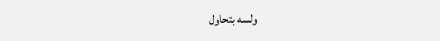ولسه بتحاول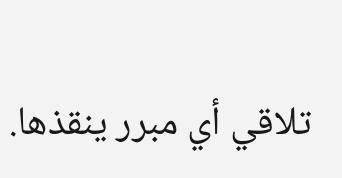تلاقي أي مبرر ينقذها.